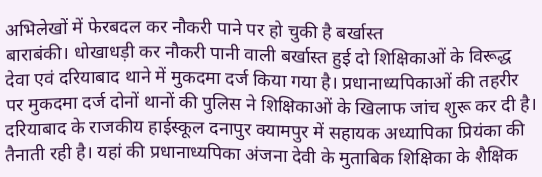अभिलेखों में फेरबदल कर नौकरी पाने पर हो चुकी है बर्खास्त
बाराबंकी। धोखाधड़ी कर नौकरी पानी वाली बर्खास्त हुई दो शिक्षिकाओं के विरूद्ध देवा एवं दरियाबाद थाने में मुकदमा दर्ज किया गया है। प्रधानाध्यपिकाओं की तहरीर पर मुकदमा दर्ज दोनों थानों की पुलिस ने शिक्षिकाओं के खिलाफ जांच शुरू कर दी है।
दरियाबाद के राजकीय हाईस्कूल दनापुर क्यामपुर में सहायक अध्यापिका प्रियंका की तैनाती रही है। यहां की प्रधानाध्यपिका अंजना देवी के मुताबिक शिक्षिका के शैक्षिक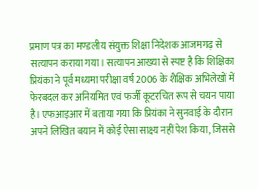प्रमाण पत्र का मण्डलीय संयुक्त शिक्षा निदेशक आजमगढ़ से सत्यापन कराया गया। सत्यापन आख्या से स्पष्ट है कि शिक्षिका प्रियंका ने पूर्व मध्यमा परीक्षा वर्ष 2006 के शैक्षिक अभिलेखों में फेरबदल कर अनियमित एवं फर्जी कूटरचित रूप से चयन पाया है। एफआइआर में बताया गया कि प्रियंका ने सुनवाई के दौरान अपने लिखित बयान में कोई ऐसा साक्ष्य नहीं पेश किया, जिससे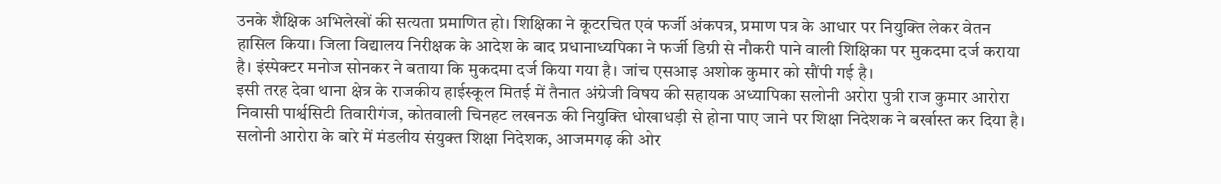उनके शैक्षिक अभिलेखों की सत्यता प्रमाणित हो। शिक्षिका ने कूटरचित एवं फर्जी अंकपत्र, प्रमाण पत्र के आधार पर नियुक्ति लेकर वेतन हासिल किया। जिला विद्यालय निरीक्षक के आदेश के बाद प्रधानाध्यपिका ने फर्जी डिग्री से नौकरी पाने वाली शिक्षिका पर मुकदमा दर्ज कराया है। इंस्पेक्टर मनोज सोनकर ने बताया कि मुकदमा दर्ज किया गया है। जांच एसआइ अशोक कुमार को सौंपी गई है।
इसी तरह देवा थाना क्षेत्र के राजकीय हाईस्कूल मितई में तैनात अंग्रेजी विषय की सहायक अध्यापिका सलोनी अरोरा पुत्री राज कुमार आरोरा निवासी पार्श्वसिटी तिवारीगंज, कोतवाली चिनहट लखनऊ की नियुक्ति धोखाधड़ी से होना पाए जाने पर शिक्षा निदेशक ने बर्खास्त कर दिया है। सलोनी आरोरा के बारे में मंडलीय संयुक्त शिक्षा निदेशक, आजमगढ़ की ओर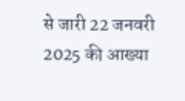से जारी 22 जनवरी 2025 की आख्या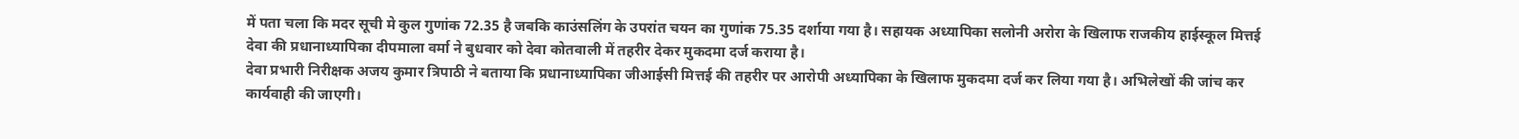में पता चला कि मदर सूची मे कुल गुणांक 72.35 है जबकि काउंसलिंग के उपरांत चयन का गुणांक 75.35 दर्शाया गया है। सहायक अध्यापिका सलोनी अरोरा के खिलाफ राजकीय हाईस्कूल मित्तई देवा की प्रधानाध्यापिका दीपमाला वर्मा ने बुधवार को देवा कोतवाली में तहरीर देकर मुकदमा दर्ज कराया है।
देवा प्रभारी निरीक्षक अजय कुमार त्रिपाठी ने बताया कि प्रधानाध्यापिका जीआईसी मित्तई की तहरीर पर आरोपी अध्यापिका के खिलाफ मुकदमा दर्ज कर लिया गया है। अभिलेखों की जांच कर कार्यवाही की जाएगी।